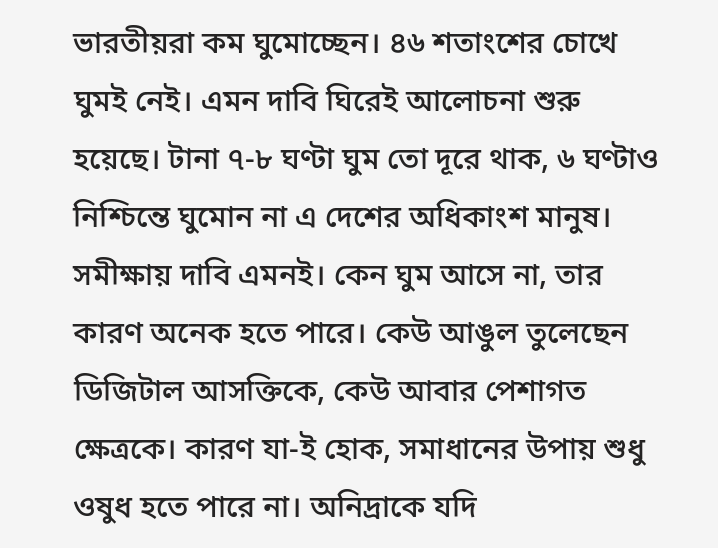ভারতীয়রা কম ঘুমোচ্ছেন। ৪৬ শতাংশের চোখে ঘুমই নেই। এমন দাবি ঘিরেই আলোচনা শুরু হয়েছে। টানা ৭-৮ ঘণ্টা ঘুম তো দূরে থাক, ৬ ঘণ্টাও নিশ্চিন্তে ঘুমোন না এ দেশের অধিকাংশ মানুষ। সমীক্ষায় দাবি এমনই। কেন ঘুম আসে না, তার কারণ অনেক হতে পারে। কেউ আঙুল তুলেছেন ডিজিটাল আসক্তিকে, কেউ আবার পেশাগত ক্ষেত্রকে। কারণ যা-ই হোক, সমাধানের উপায় শুধু ওষুধ হতে পারে না। অনিদ্রাকে যদি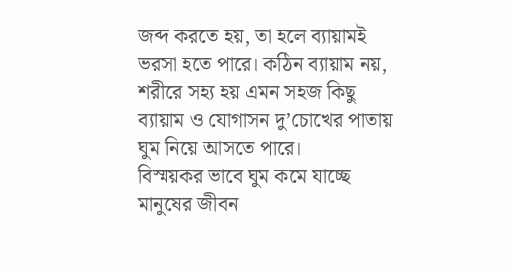জব্দ করতে হয়, তা হলে ব্যায়ামই ভরসা হতে পারে। কঠিন ব্যায়াম নয়, শরীরে সহ্য হয় এমন সহজ কিছু ব্যায়াম ও যোগাসন দু’চোখের পাতায় ঘুম নিয়ে আসতে পারে।
বিস্ময়কর ভাবে ঘুম কমে যাচ্ছে মানুষের জীবন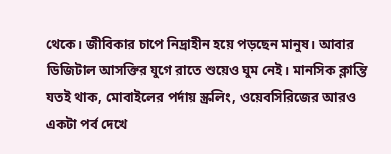থেকে। জীবিকার চাপে নিদ্রাহীন হয়ে পড়ছেন মানুষ। আবার ডিজিটাল আসক্তির যুগে রাতে শুয়েও ঘুম নেই। মানসিক ক্লান্তি যতই থাক, মোবাইলের পর্দায় স্ক্রলিং, ওয়েবসিরিজের আরও একটা পর্ব দেখে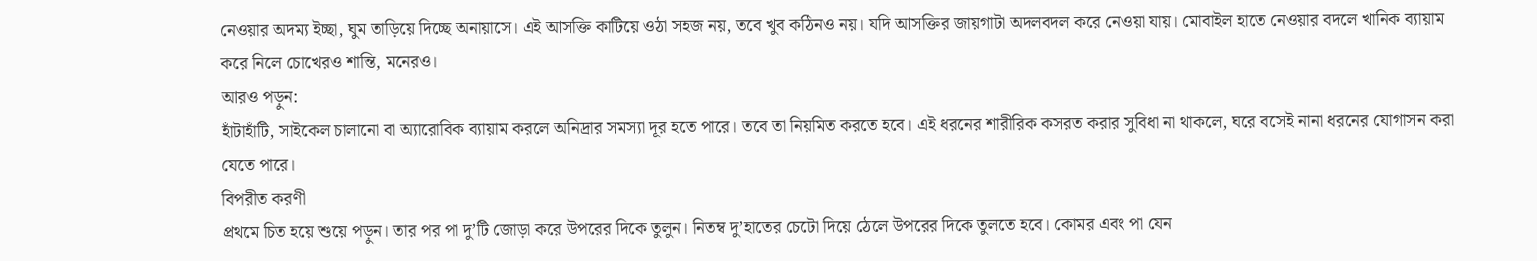নেওয়ার অদম্য ইচ্ছা, ঘুম তাড়িয়ে দিচ্ছে অনায়াসে। এই আসক্তি কাটিয়ে ওঠা সহজ নয়, তবে খুব কঠিনও নয়। যদি আসক্তির জায়গাটা অদলবদল করে নেওয়া যায়। মোবাইল হাতে নেওয়ার বদলে খানিক ব্যায়াম করে নিলে চোখেরও শান্তি, মনেরও।
আরও পড়ুন:
হাঁটাহাঁটি, সাইকেল চালানো বা অ্যারোবিক ব্যায়াম করলে অনিদ্রার সমস্যা দূর হতে পারে। তবে তা নিয়মিত করতে হবে। এই ধরনের শারীরিক কসরত করার সুবিধা না থাকলে, ঘরে বসেই নানা ধরনের যোগাসন করা যেতে পারে।
বিপরীত করণী
প্রথমে চিত হয়ে শুয়ে পড়ুন। তার পর পা দু’টি জোড়া করে উপরের দিকে তুলুন। নিতম্ব দু’হাতের চেটো দিয়ে ঠেলে উপরের দিকে তুলতে হবে। কোমর এবং পা যেন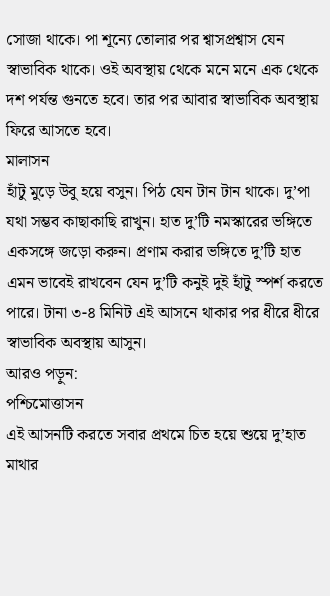সোজা থাকে। পা শূন্যে তোলার পর শ্বাসপ্রশ্বাস যেন স্বাভাবিক থাকে। ওই অবস্থায় থেকে মনে মনে এক থেকে দশ পর্যন্ত গুনতে হবে। তার পর আবার স্বাভাবিক অবস্থায় ফিরে আসতে হবে।
মালাসন
হাঁটু মুড়ে উবু হয়ে বসুন। পিঠ যেন টান টান থাকে। দু’পা যথা সম্ভব কাছাকাছি রাখুন। হাত দু’টি নমস্কারের ভঙ্গিতে একসঙ্গে জড়ো করুন। প্রণাম করার ভঙ্গিতে দু’টি হাত এমন ভাবেই রাখবেন যেন দু’টি কনুই দুই হাঁটু স্পর্শ করতে পারে। টানা ৩-৪ মিনিট এই আসনে থাকার পর ধীরে ধীরে স্বাভাবিক অবস্থায় আসুন।
আরও পড়ুন:
পশ্চিমোত্তাসন
এই আসনটি করতে সবার প্রথমে চিত হয়ে শুয়ে দু’হাত মাথার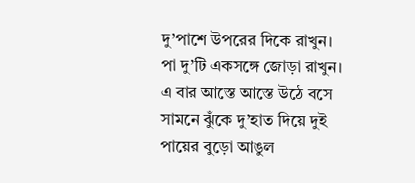দু’পাশে উপরের দিকে রাখুন। পা দু’টি একসঙ্গে জোড়া রাখুন। এ বার আস্তে আস্তে উঠে বসে সামনে ঝুঁকে দু’হাত দিয়ে দুই পায়ের বুড়ো আঙুল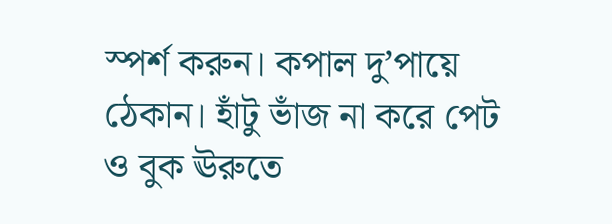স্পর্শ করুন। কপাল দু’পায়ে ঠেকান। হাঁটু ভাঁজ না করে পেট ও বুক ঊরুতে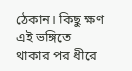ঠেকান। কিছু ক্ষণ এই ভঙ্গিতে থাকার পর ধীরে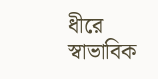ধীরে স্বাভাবিক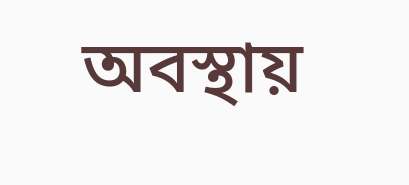অবস্থায়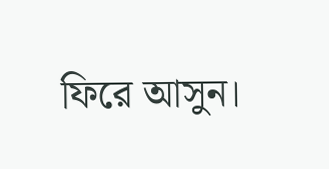ফিরে আসুন।